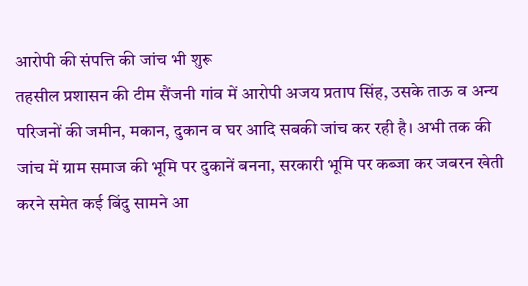आरोपी की संपत्ति की जांच भी शुरू
तहसील प्रशासन की टीम सैंजनी गांव में आरोपी अजय प्रताप सिंह, उसके ताऊ व अन्य परिजनों की जमीन, मकान, दुकान व घर आदि सबकी जांच कर रही है। अभी तक की जांच में ग्राम समाज की भूमि पर दुकानें बनना, सरकारी भूमि पर कब्जा कर जबरन खेती करने समेत कई बिंदु सामने आ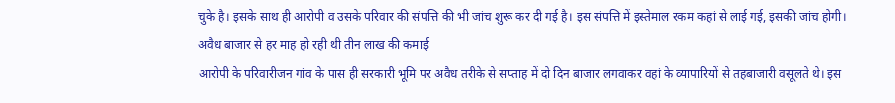चुके है। इसके साथ ही आरोपी व उसके परिवार की संपत्ति की भी जांच शुरू कर दी गई है। इस संपत्ति में इस्तेमाल रकम कहां से लाई गई, इसकी जांच होगी।
अवैध बाजार से हर माह हो रही थी तीन लाख की कमाई
आरोपी के परिवारीजन गांव के पास ही सरकारी भूमि पर अवैध तरीके से सप्ताह में दो दिन बाजार लगवाकर वहां के व्यापारियों से तहबाजारी वसूलते थे। इस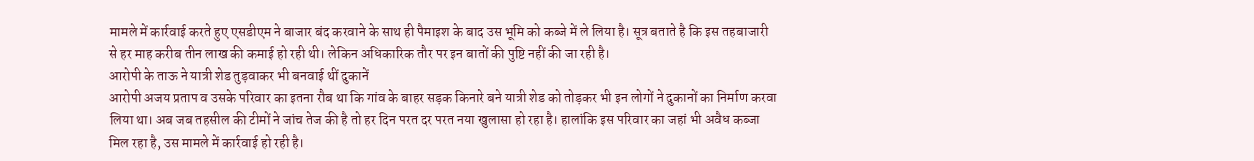मामले में कार्रवाई करते हुए एसडीएम ने बाजार बंद करवाने के साथ ही पैमाइश के बाद उस भूमि को कब्जे में ले लिया है। सूत्र बताते है कि इस तहबाजारी से हर माह करीब तीन लाख की कमाई हो रही थी। लेकिन अधिकारिक तौर पर इन बातों की पुष्टि नहीं की जा रही है।
आरोपी के ताऊ ने यात्री शेड तुड़वाकर भी बनवाई थीं दुकानें
आरोपी अजय प्रताप व उसके परिवार का इतना रौब था कि गांव के बाहर सड़क किनारे बने यात्री शेड को तोड़कर भी इन लोगों ने दुकानों का निर्माण करवा लिया था। अब जब तहसील की टीमों ने जांच तेज की है तो हर दिन परत दर परत नया खुलासा हो रहा है। हालांकि इस परिवार का जहां भी अवैध कब्जा मिल रहा है, उस मामले में कार्रवाई हो रही है।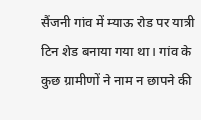सैंजनी गांव में म्याऊ रोड पर यात्री टिन शेड बनाया गया था। गांव के कुछ ग्रामीणों ने नाम न छापने की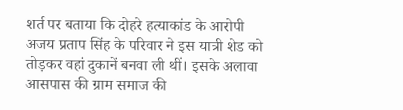शर्त पर बताया कि दोहरे हत्याकांड के आरोपी अजय प्रताप सिंह के परिवार ने इस यात्री शेड को तोड़कर वहां दुकानें बनवा ली थीं। इसके अलावा आसपास की ग्राम समाज की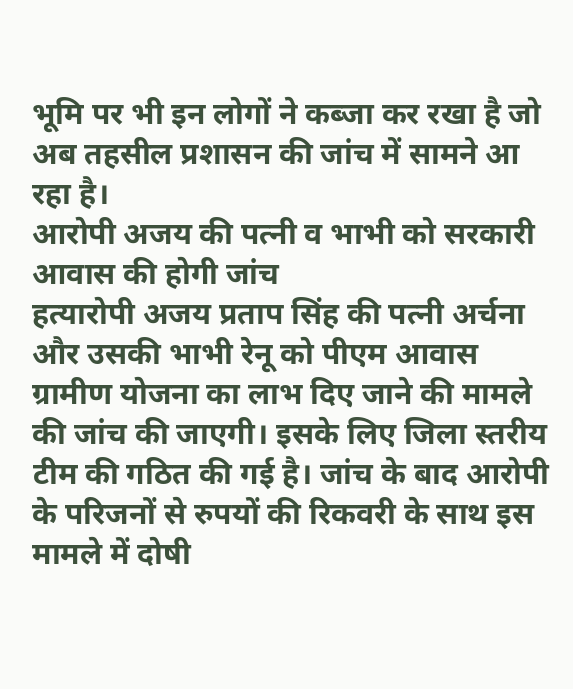भूमि पर भी इन लोगों ने कब्जा कर रखा है जो अब तहसील प्रशासन की जांच में सामने आ रहा है।
आरोपी अजय की पत्नी व भाभी को सरकारी आवास की होगी जांच
हत्यारोपी अजय प्रताप सिंह की पत्नी अर्चना और उसकी भाभी रेनू को पीएम आवास ग्रामीण योजना का लाभ दिए जाने की मामले की जांच की जाएगी। इसके लिए जिला स्तरीय टीम की गठित की गई है। जांच के बाद आरोपी के परिजनों से रुपयों की रिकवरी के साथ इस मामले में दोषी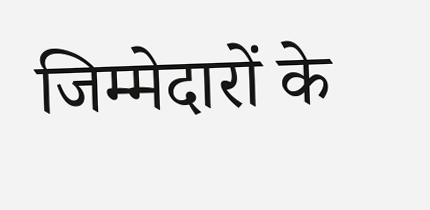जिम्मेदारों के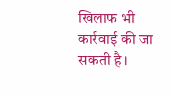खिलाफ भी कार्रवाई की जा सकती है।